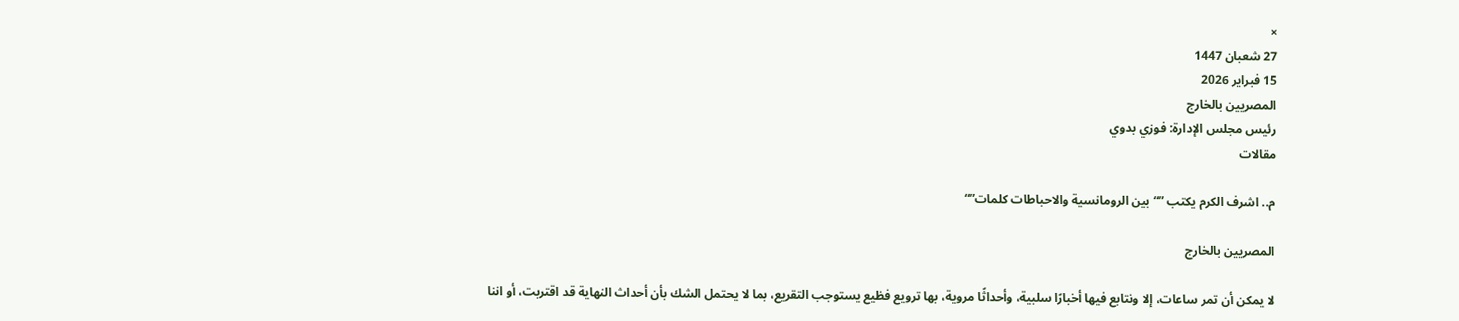×
27 شعبان 1447
15 فبراير 2026
المصريين بالخارج
رئيس مجلس الإدارة: فوزي بدوي
مقالات

م.. اشرف الكرم يكتب ”“بين الرومانسية والاحباطات كلمات”“

المصريين بالخارج

لا يمكن أن تمر ساعات، إلا ونتابع فيها أخبارًا سلبية، وأحداثًا مروية، بها ترويع فظيع يستوجب التقريع، بما لا يحتمل الشك بأن أحداث النهاية قد اقتربت، أو اننا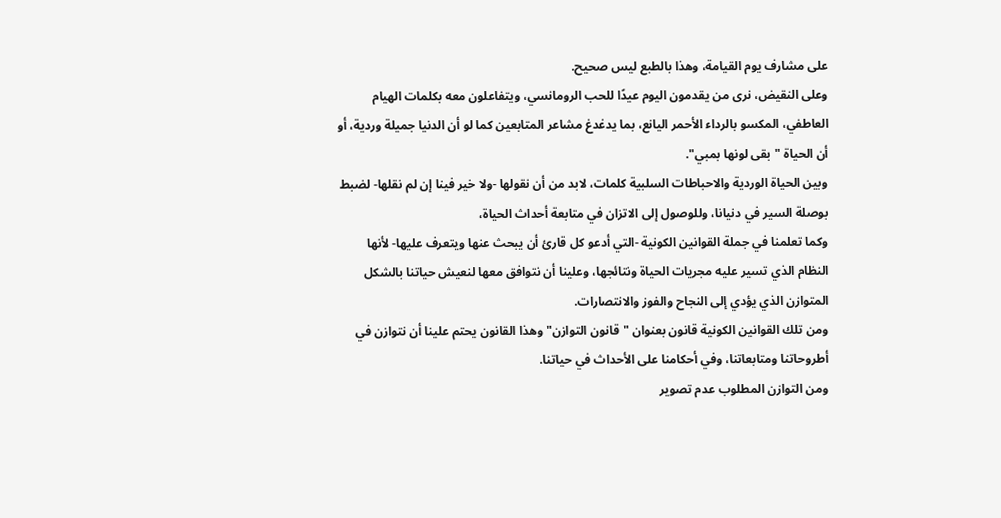على مشارف يوم القيامة، وهذا بالطبع ليس صحيح.
وعلى النقيض، نرى من يقدمون اليوم عيدًا للحب الرومانسي، ويتفاعلون معه بكلمات الهيام العاطفي، المكسو بالرداء الأحمر اليانع، بما يدغدغ مشاعر المتابعين كما لو أن الدنيا جميلة وردية، أو أن الحياة "بقى لونها بمبي".
وبين الحياة الوردية والاحباطات السلبية كلمات، لابد من أن نقولها -ولا خير فينا إن لم نقلها- لضبط بوصلة السير في دنيانا، وللوصول إلى الاتزان في متابعة أحداث الحياة،
وكما تعلمنا في جملة القوانين الكونية -التي أدعو كل قارئ أن يبحث عنها ويتعرف عليها- لأنها النظام الذي تسير عليه مجريات الحياة ونتائجها، وعلينا أن نتوافق معها لنعيش حياتنا بالشكل المتوازن الذي يؤدي إلى النجاح والفوز والانتصارات.
ومن تلك القوانين الكونية قانون بعنوان "قانون التوازن" وهذا القانون يحتم علينا أن نتوازن في أطروحاتنا ومتابعاتنا، وفي أحكامنا على الأحداث في حياتنا.
ومن التوازن المطلوب عدم تصوير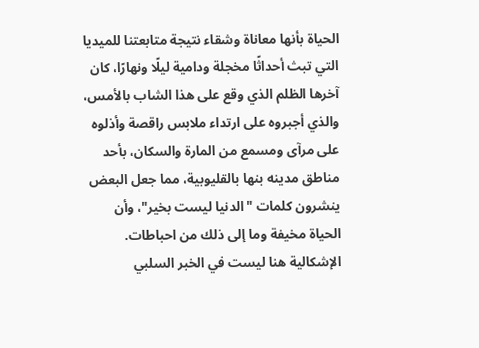الحياة بأنها معاناة وشقاء نتيجة متابعتنا للميديا التي تبث أحداثًا مخجلة ودامية ليلًا ونهارًا، كان آخرها الظلم الذي وقع على هذا الشاب بالأمس، والذي أجبروه على ارتداء ملابس راقصة وأذلوه على مرآى ومسمع من المارة والسكان، بأحد مناطق مدينه بنها بالقليوبية، مما جعل البعض ينشرون كلمات "الدنيا ليست بخير"، وأن الحياة مخيفة وما إلى ذلك من احباطات.
الإشكالية هنا ليست في الخبر السلبي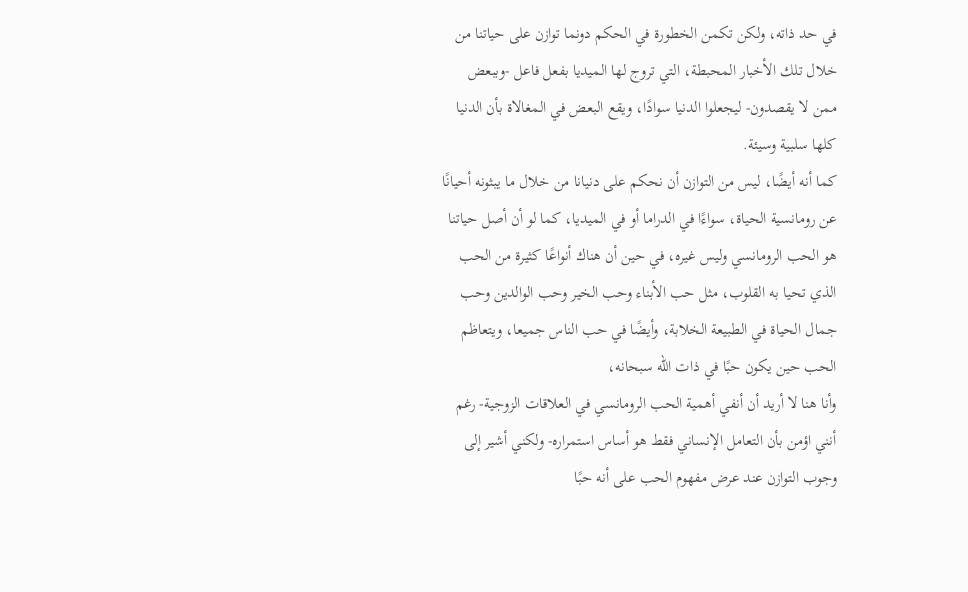في حد ذاته، ولكن تكمن الخطورة في الحكم دونما توازن على حياتنا من خلال تلك الأخبار المحبطة، التي تروج لها الميديا بفعل فاعل -وببعض ممن لا يقصدون- ليجعلوا الدنيا سوادًا، ويقع البعض في المغالاة بأن الدنيا كلها سلبية وسيئة.
كما أنه أيضًا، ليس من التوازن أن نحكم على دنيانا من خلال ما يبثونه أحيانًا عن رومانسية الحياة، سواءًا في الدراما أو في الميديا، كما لو أن أصل حياتنا هو الحب الرومانسي وليس غيره، في حين أن هناك أنواعًا كثيرة من الحب الذي تحيا به القلوب، مثل حب الأبناء وحب الخير وحب الوالدين وحب جمال الحياة في الطبيعة الخلابة، وأيضًا في حب الناس جميعا، ويتعاظم الحب حين يكون حبًا في ذات الله سبحانه،
وأنا هنا لا أريد أن أنفي أهمية الحب الرومانسي في العلاقات الزوجية- رغم أنني اؤمن بأن التعامل الإنساني فقط هو أساس استمراره- ولكني أشير إلى وجوب التوازن عند عرض مفهوم الحب على أنه حبًا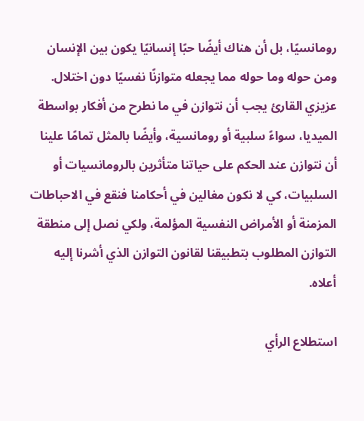رومانسيًا، بل أن هناك أيضًا حبًا إنسانيًا يكون بين الإنسان ومن حوله وما حوله مما يجعله متوازنًا نفسيًا دون اختلال.
عزيزي القارئ يجب أن نتوازن في ما نطرح من أفكار بواسطة الميديا، سواءً سلبية أو رومانسية، وأيضًا بالمثل تمامًا علينا أن نتوازن عند الحكم على حياتنا متأثرين بالرومانسيات أو السلبيات، كي لا نكون مغالين في أحكامنا فنقع في الاحباطات المزمنة أو الأمراض النفسية المؤلمة، ولكي نصل إلى منطقة التوازن المطلوب بتطبيقنا لقانون التوازن الذي أشرنا إليه أعلاه.

استطلاع الرأي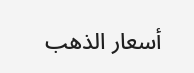أسعار الذهب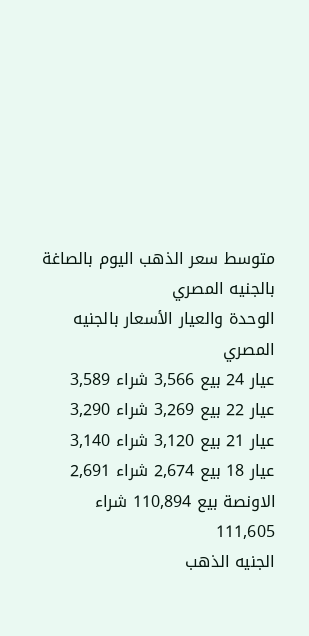متوسط سعر الذهب اليوم بالصاغة بالجنيه المصري
الوحدة والعيار الأسعار بالجنيه المصري
عيار 24 بيع 3,566 شراء 3,589
عيار 22 بيع 3,269 شراء 3,290
عيار 21 بيع 3,120 شراء 3,140
عيار 18 بيع 2,674 شراء 2,691
الاونصة بيع 110,894 شراء 111,605
الجنيه الذهب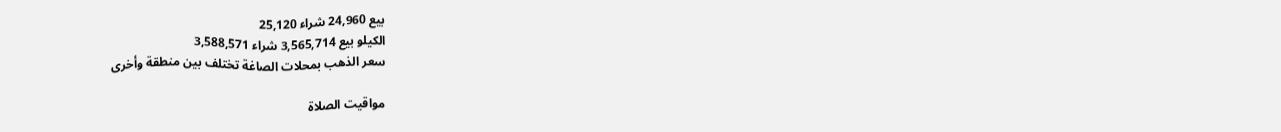بيع 24,960 شراء 25,120
الكيلو بيع 3,565,714 شراء 3,588,571
سعر الذهب بمحلات الصاغة تختلف بين منطقة وأخرى

مواقيت الصلاة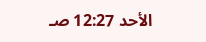الأحد 12:27 صـ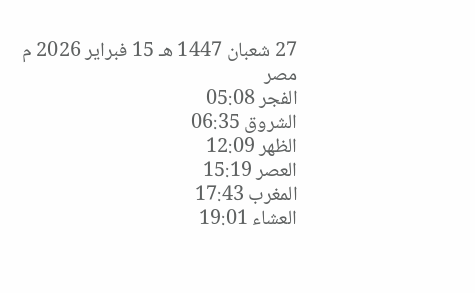27 شعبان 1447 هـ 15 فبراير 2026 م
مصر
الفجر 05:08
الشروق 06:35
الظهر 12:09
العصر 15:19
المغرب 17:43
العشاء 19:01